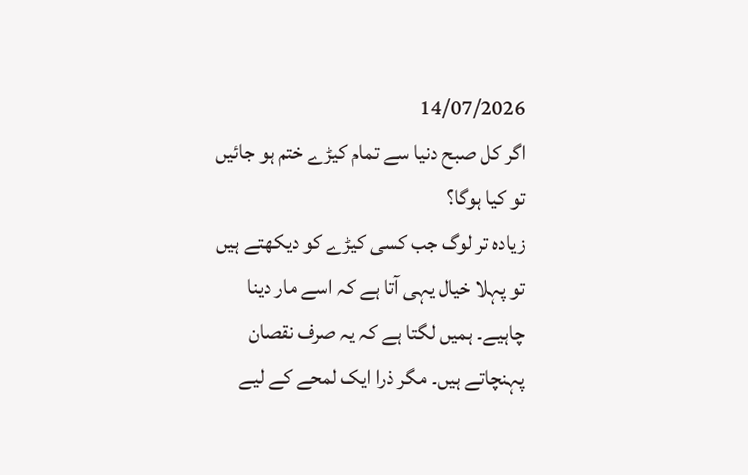14/07/2026
اگر کل صبح دنیا سے تمام کیڑے ختم ہو جائیں تو کیا ہوگا؟
زیادہ تر لوگ جب کسی کیڑے کو دیکھتے ہیں تو پہلا خیال یہی آتا ہے کہ اسے مار دینا چاہیے۔ ہمیں لگتا ہے کہ یہ صرف نقصان پہنچاتے ہیں۔ مگر ذرا ایک لمحے کے لیے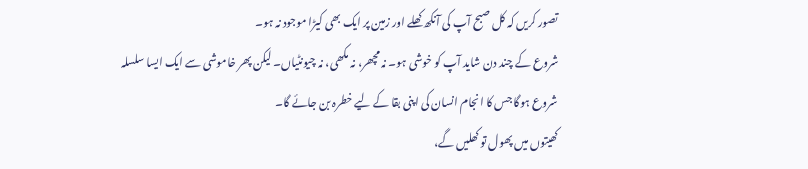تصور کریں کہ کل صبح آپ کی آنکھ کھلے اور زمین پر ایک بھی کیڑا موجود نہ ہو۔
شروع کے چند دن شاید آپ کو خوشی ہو۔ نہ مچھر، نہ مکھی، نہ چیونٹیاں۔ لیکن پھر خاموشی سے ایک ایسا سلسلہ شروع ہوگا جس کا انجام انسان کی اپنی بقا کے لیے خطرہ بن جائے گا۔
کھیتوں میں پھول تو کھلیں گے،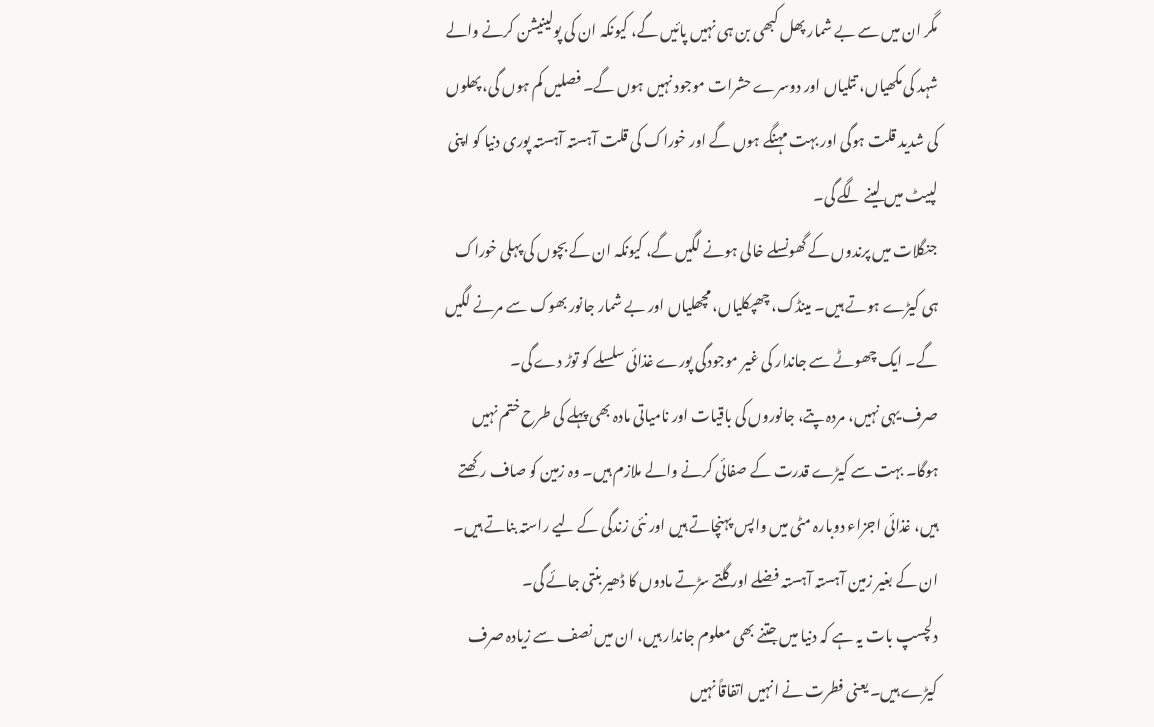مگر ان میں سے بے شمار پھل کبھی بن ہی نہیں پائیں گے، کیونکہ ان کی پولینیشن کرنے والے شہد کی مکھیاں، تتلیاں اور دوسرے حشرات موجود نہیں ہوں گے۔ فصلیں کم ہوں گی، پھلوں کی شدید قلت ہوگی اور بہت مہنگے ہوں گے اور خوراک کی قلت آہستہ آہستہ پوری دنیا کو اپنی لپیٹ میں لینے لگے گی۔
جنگلات میں پرندوں کے گھونسلے خالی ہونے لگیں گے، کیونکہ ان کے بچوں کی پہلی خوراک ہی کیڑے ہوتے ہیں۔ مینڈک، چھپکلیاں، مچھلیاں اور بے شمار جانور بھوک سے مرنے لگیں گے۔ ایک چھوٹے سے جاندار کی غیر موجودگی پورے غذائی سلسلے کو توڑ دے گی۔
صرف یہی نہیں، مردہ پتے، جانوروں کی باقیات اور نامیاتی مادہ بھی پہلے کی طرح ختم نہیں ہوگا۔ بہت سے کیڑے قدرت کے صفائی کرنے والے ملازم ہیں۔ وہ زمین کو صاف رکھتے ہیں، غذائی اجزاء دوبارہ مٹی میں واپس پہنچاتے ہیں اور نئی زندگی کے لیے راستہ بناتے ہیں۔ ان کے بغیر زمین آہستہ آہستہ فضلے اور گلتے سڑتے مادوں کا ڈھیر بنتی جائے گی۔
دلچسپ بات یہ ہے کہ دنیا میں جتنے بھی معلوم جاندار ہیں، ان میں نصف سے زیادہ صرف کیڑے ہیں۔ یعنی فطرت نے انہیں اتفاقاً نہیں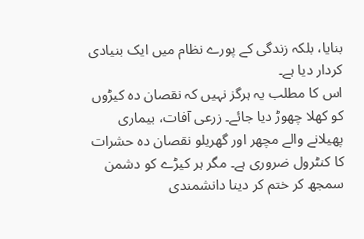بنایا، بلکہ زندگی کے پورے نظام میں ایک بنیادی کردار دیا ہے۔
اس کا مطلب یہ ہرگز نہیں کہ نقصان دہ کیڑوں کو کھلا چھوڑ دیا جائے۔ زرعی آفات، بیماری پھیلانے والے مچھر اور گھریلو نقصان دہ حشرات کا کنٹرول ضروری ہے۔ مگر ہر کیڑے کو دشمن سمجھ کر ختم کر دینا دانشمندی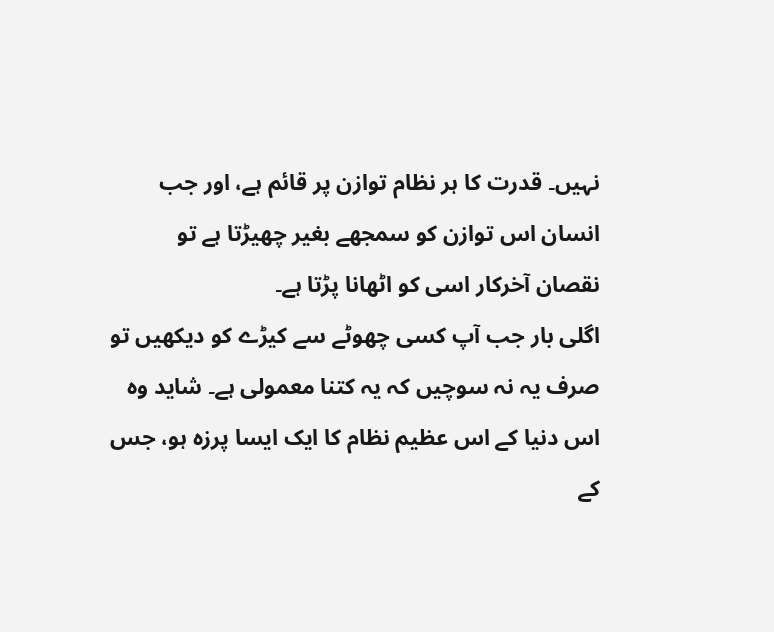نہیں۔ قدرت کا ہر نظام توازن پر قائم ہے، اور جب انسان اس توازن کو سمجھے بغیر چھیڑتا ہے تو نقصان آخرکار اسی کو اٹھانا پڑتا ہے۔
اگلی بار جب آپ کسی چھوٹے سے کیڑے کو دیکھیں تو صرف یہ نہ سوچیں کہ یہ کتنا معمولی ہے۔ شاید وہ اس دنیا کے اس عظیم نظام کا ایک ایسا پرزہ ہو، جس کے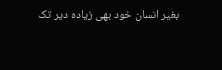بغیر انسان خود بھی زیادہ دیر تک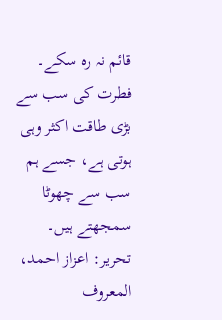قائم نہ رہ سکے۔
فطرت کی سب سے بڑی طاقت اکثر وہی ہوتی ہے، جسے ہم سب سے چھوٹا سمجھتے ہیں۔
تحریر: اعزاز احمد، المعروف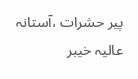پیر حشرات ،آستانہ عالیہ خیبر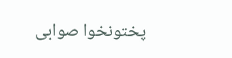پختونخوا صوابی